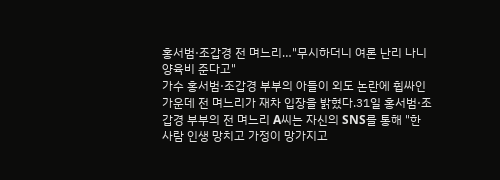홍서범·조갑경 전 며느리…"무시하더니 여론 난리 나니 양육비 준다고"
가수 홍서범·조갑경 부부의 아들이 외도 논란에 휩싸인 가운데 전 며느리가 재차 입장을 밝혔다.31일 홍서범·조갑경 부부의 전 며느리 A씨는 자신의 SNS를 통해 "한 사람 인생 망치고 가정이 망가지고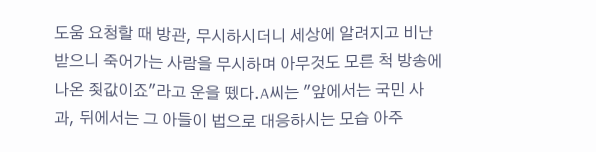도움 요청할 때 방관, 무시하시더니 세상에 알려지고 비난받으니 죽어가는 사람을 무시하며 아무것도 모른 척 방송에 나온 죗값이죠"라고 운을 뗐다.A씨는 "앞에서는 국민 사과, 뒤에서는 그 아들이 법으로 대응하시는 모습 아주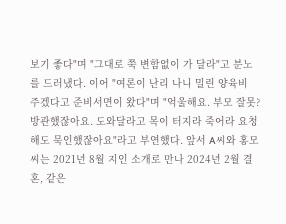보기 좋다"며 "그대로 쭉 변함없이 가 달라"고 분노를 드러냈다. 이어 "여론이 난리 나니 밀린 양육비 주겠다고 준비서면이 왔다"며 "억울해요. 부모 잘못? 방관했잖아요. 도와달라고 목이 터지라 죽어라 요청해도 묵인했잖아요"라고 부연했다. 앞서 A씨와 홍모씨는 2021년 8월 지인 소개로 만나 2024년 2월 결혼, 같은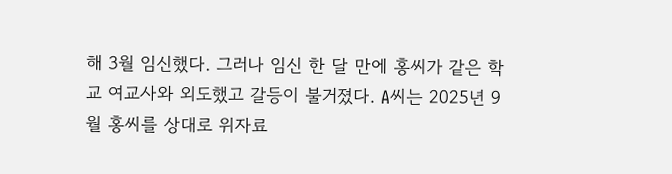해 3월 임신했다. 그러나 임신 한 달 만에 홍씨가 같은 학교 여교사와 외도했고 갈등이 불거졌다. A씨는 2025년 9월 홍씨를 상대로 위자료